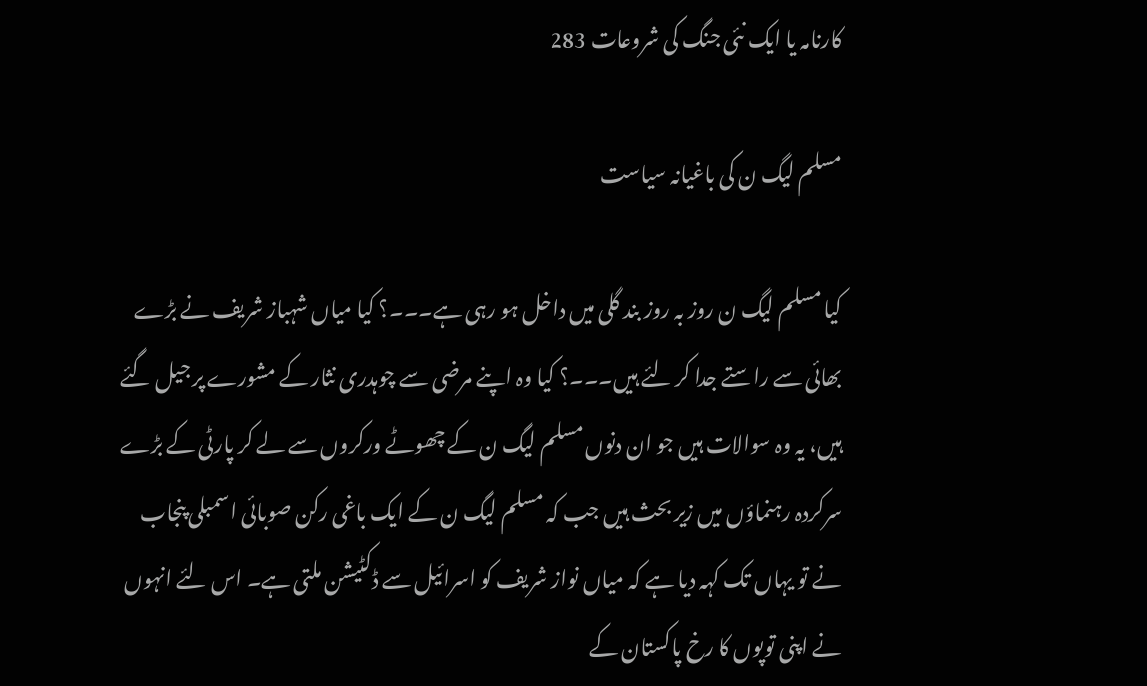کارنامہ یا ایک نئی جنگ کی شروعات 283

مسلم لیگ ن کی باغیانہ سیاست

کیا مسلم لیگ ن روز بہ روز بند گلی میں داخل ہو رہی ہے۔۔۔؟ کیا میاں شہباز شریف نے بڑے بھائی سے راستے جدا کر لئے ہیں۔۔۔؟ کیا وہ اپنے مرضی سے چوہدری نثار کے مشورے پر جیل گئے ہیں، یہ وہ سوالات ہیں جو ان دنوں مسلم لیگ ن کے چھوٹے ورکروں سے لے کر پارٹی کے بڑے سرکردہ رہنماؤں میں زیر بحث ہیں جب کہ مسلم لیگ ن کے ایک باغی رکن صوبائی اسمبلی پنجاب نے تو یہاں تک کہہ دیا ہے کہ میاں نواز شریف کو اسرائیل سے ڈکٹیشن ملتی ہے۔ اس لئے انہوں نے اپنی توپوں کا رخ پاکستان کے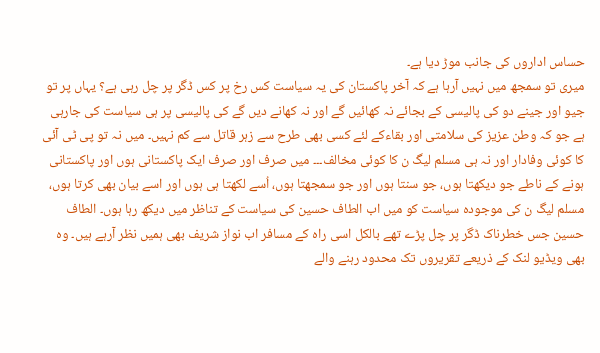حساس اداروں کی جانب موڑ دیا ہے۔
میری تو سمجھ میں نہیں آرہا ہے کہ آخر پاکستان کی یہ سیاست کس رخ پر کس ڈگر پر چل رہی ہے؟ یہاں پر تو جیو اور جینے دو کی پالیسی کے بجائے نہ کھائیں گے اور نہ کھانے دیں گے کی پالیسی پر ہی سیاست کی جارہی ہے جو کہ وطن عزیز کی سلامتی اور بقاءکے لئے کسی بھی طرح سے زہر قاتل سے کم نہیں۔ میں نہ تو پی ٹی آئی کا کوئی وفادار اور نہ ہی مسلم لیگ ن کا کوئی مخالف۔۔۔ میں صرف اور صرف ایک پاکستانی ہوں اور پاکستانی ہونے کے ناطے جو دیکھتا ہوں، جو سنتا ہوں اور جو سمجھتا ہوں، اُسے لکھتا ہی ہوں اور اسے بیان بھی کرتا ہوں، مسلم لیگ ن کی موجودہ سیاست کو میں اب الطاف حسین کی سیاست کے تناظر میں دیکھ رہا ہوں۔ الطاف حسین جس خطرناک ڈگر پر چل پڑے تھے بالکل اسی راہ کے مسافر اب نواز شریف بھی ہمیں نظر آرہے ہیں۔ وہ بھی ویڈیو لنک کے ذریعے تقریروں تک محدود رہنے والے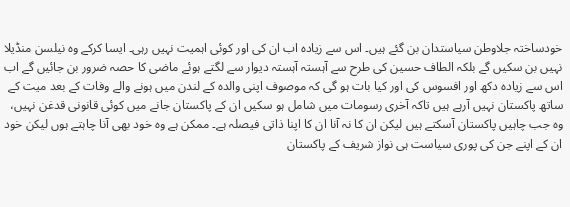خودساختہ جلاوطن سیاستدان بن گئے ہیں۔ اس سے زیادہ اب ان کی اور کوئی اہمیت نہیں رہی۔ ایسا کرکے وہ نیلسن منڈیلا نہیں بن سکیں گے بلکہ الطاف حسین کی طرح سے آہستہ آہستہ دیوار سے لگتے ہوئے ماضی کا حصہ ضرور بن جائیں گے اب اس سے زیادہ دکھ اور افسوس کی اور کیا بات ہو گی کہ موصوف اپنی والدہ کے لندن میں ہونے والے وفات کے بعد میت کے ساتھ پاکستان نہیں آرہے ہیں تاکہ آخری رسومات میں شامل ہو سکیں ان کے پاکستان جانے میں کوئی قانونی قدغن نہیں، وہ جب چاہیں پاکستان آسکتے ہیں لیکن ان کا نہ آنا ان کا اپنا ذاتی فیصلہ ہے۔ ممکن ہے وہ خود بھی آنا چاہتے ہوں لیکن خود ان کے اپنے جن کی پوری سیاست ہی نواز شریف کے پاکستان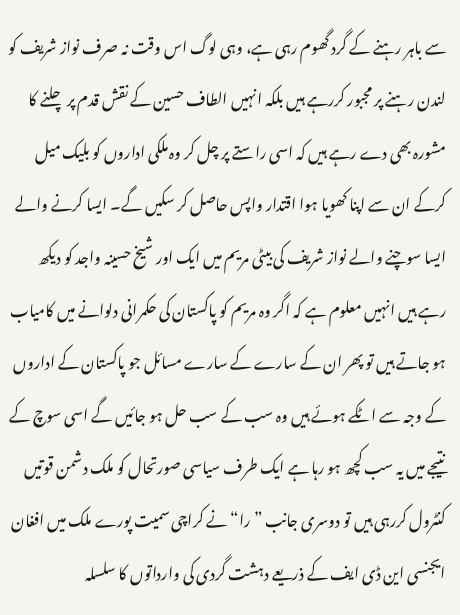سے باہر رہنے کے گرد گھوم رہی ہے، وہی لوگ اس وقت نہ صرف نواز شریف کو لندن رہنے پر مجبور کررہے ہیں بلکہ انہیں الطاف حسین کے نقش قدم پر چلنے کا مشورہ بھی دے رہے ہیں کہ اسی راستے پر چل کر وہ ملکی اداروں کو بلیک میل کرکے ان سے اپنا کھویا ہوا اقتدار واپس حاصل کر سکیں گے۔ ایسا کرنے والے ایسا سوچنے والے نواز شریف کی بیٹی مریم میں ایک اور شیخ حسینہ واجد کو دیکھ رہے ہیں انہیں معلوم ہے کہ اگر وہ مریم کو پاکستان کی حکمرانی دلوانے میں کامیاب ہو جاتے ہیں تو پھر ان کے سارے کے سارے مسائل جو پاکستان کے اداروں کے وجہ سے اٹکے ہوئے ہیں وہ سب کے سب حل ہو جائیں گے اسی سوچ کے نتیجے میں یہ سب کچھ ہو رہا ہے ایک طرف سیاسی صورتحال کو ملک دشمن قوتیں کنٹرول کررہی ہیں تو دوسری جانب ”را“ نے کراچی سمیت پورے ملک میں افغان ایجنسی این ڈی ایف کے ذریعے دہشت گردی کی وارداتوں کا سلسلہ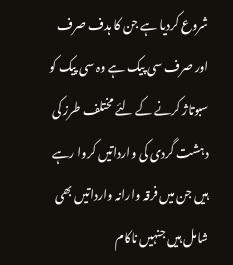شروع کردیا ہے جن کا ہدف صرف اور صرف سی پیک ہے وہ سی پیک کو سبوتاژ کرنے کے لئے مختلف طرز کی دہشت گردی کی وارداتیں کروا رہے ہیں جن میں فرقہ وارانہ وارداتیں بھی شامل ہیں جنہیں ناکام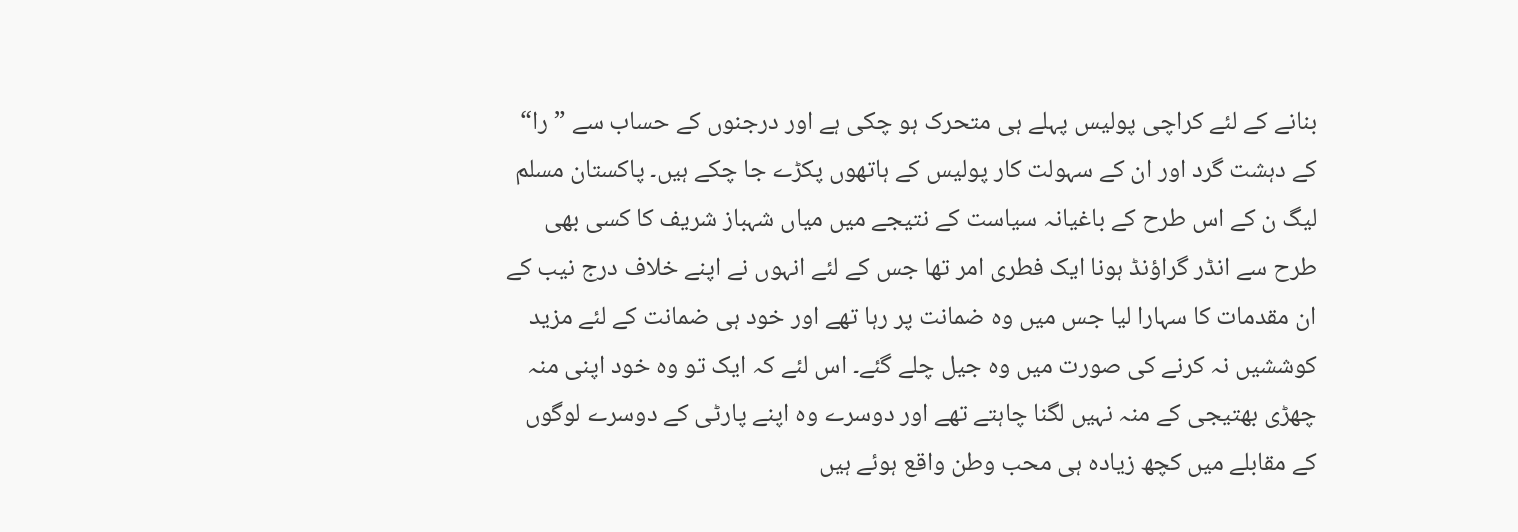بنانے کے لئے کراچی پولیس پہلے ہی متحرک ہو چکی ہے اور درجنوں کے حساب سے ”را“ کے دہشت گرد اور ان کے سہولت کار پولیس کے ہاتھوں پکڑے جا چکے ہیں۔ پاکستان مسلم لیگ ن کے اس طرح کے باغیانہ سیاست کے نتیجے میں میاں شہباز شریف کا کسی بھی طرح سے انڈر گراؤنڈ ہونا ایک فطری امر تھا جس کے لئے انہوں نے اپنے خلاف درج نیب کے ان مقدمات کا سہارا لیا جس میں وہ ضمانت پر رہا تھے اور خود ہی ضمانت کے لئے مزید کوششیں نہ کرنے کی صورت میں وہ جیل چلے گئے۔ اس لئے کہ ایک تو وہ خود اپنی منہ چھڑی بھتیجی کے منہ نہیں لگنا چاہتے تھے اور دوسرے وہ اپنے پارٹی کے دوسرے لوگوں کے مقابلے میں کچھ زیادہ ہی محب وطن واقع ہوئے ہیں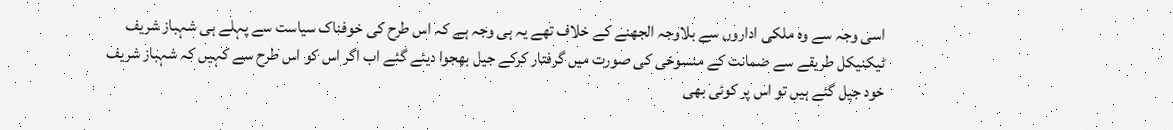اسی وجہ سے وہ ملکی اداروں سے بلاوجہ الجھنے کے خلاف تھے یہ ہی وجہ ہے کہ اس طرح کی خوفناک سیاست سے پہلے ہی شہباز شریف ٹیکنیکل طریقے سے ضمانت کے منسوخی کی صورت میں گرفتار کرکے جیل بھجوا دیئے گئے اب اگر اس کو اس طرح سے کہیں کہ شہباز شریف خود جیل گئے ہیں تو اس پر کوئی بھی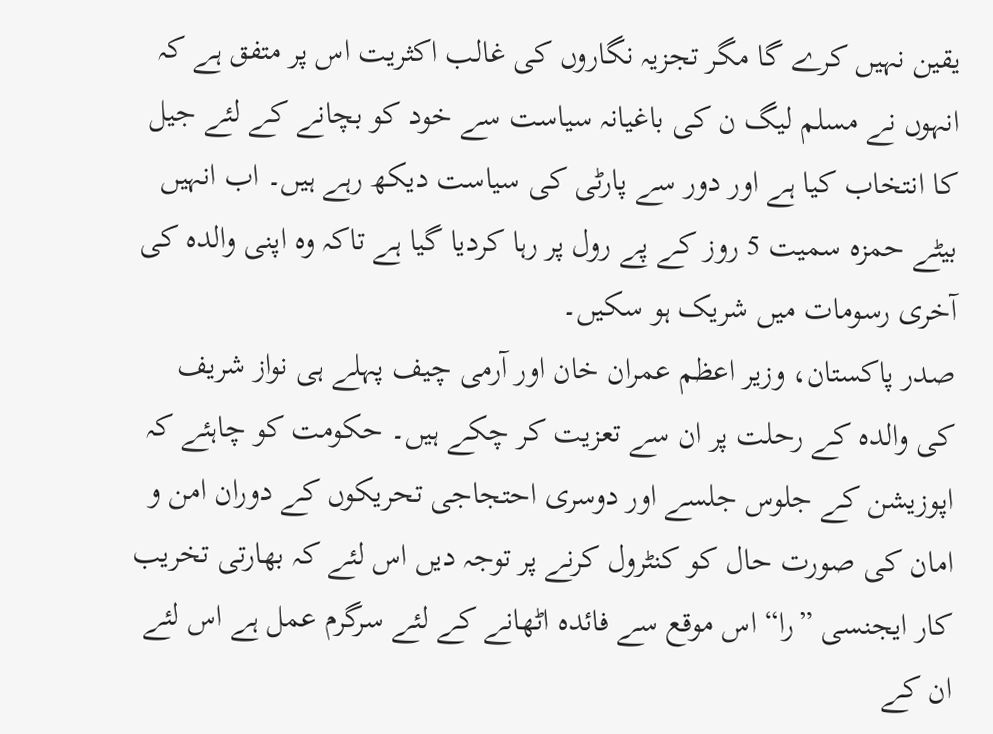یقین نہیں کرے گا مگر تجزیہ نگاروں کی غالب اکثریت اس پر متفق ہے کہ انہوں نے مسلم لیگ ن کی باغیانہ سیاست سے خود کو بچانے کے لئے جیل کا انتخاب کیا ہے اور دور سے پارٹی کی سیاست دیکھ رہے ہیں۔ اب انہیں بیٹے حمزہ سمیت 5 روز کے پے رول پر رہا کردیا گیا ہے تاکہ وہ اپنی والدہ کی آخری رسومات میں شریک ہو سکیں۔
صدر پاکستان، وزیر اعظم عمران خان اور آرمی چیف پہلے ہی نواز شریف کی والدہ کے رحلت پر ان سے تعزیت کر چکے ہیں۔ حکومت کو چاہئے کہ اپوزیشن کے جلوس جلسے اور دوسری احتجاجی تحریکوں کے دوران امن و امان کی صورت حال کو کنٹرول کرنے پر توجہ دیں اس لئے کہ بھارتی تخریب کار ایجنسی ”را“ اس موقع سے فائدہ اٹھانے کے لئے سرگرم عمل ہے اس لئے ان کے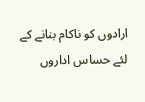ارادوں کو ناکام بنانے کے لئے حساس اداروں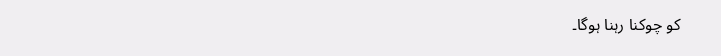کو چوکنا رہنا ہوگا۔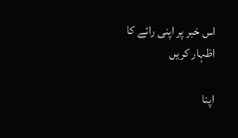اس خبر پر اپنی رائے کا اظہار کریں

اپنا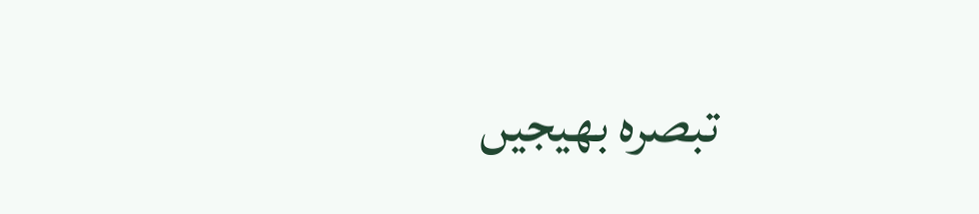تبصرہ بھیجیں